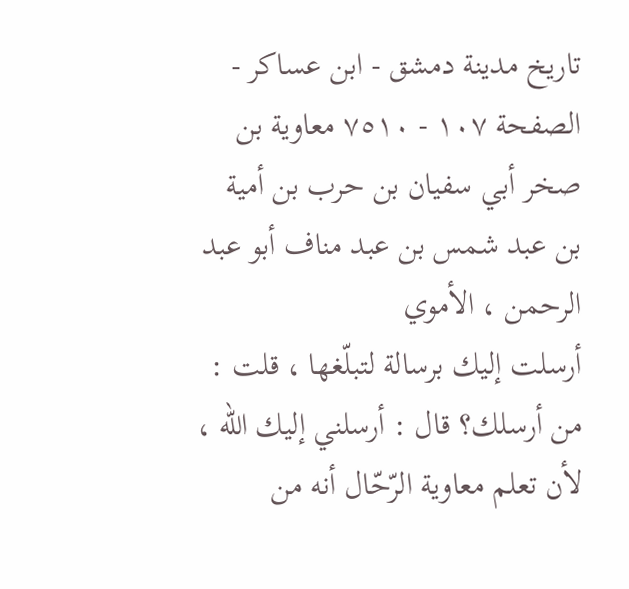تاريخ مدينة دمشق - ابن عساكر - الصفحة ١٠٧ - ٧٥١٠ معاوية بن صخر أبي سفيان بن حرب بن أمية بن عبد شمس بن عبد مناف أبو عبد الرحمن ، الأموي
أرسلت إليك برسالة لتبلّغها ، قلت : من أرسلك؟ قال : أرسلني إليك الله ، لأن تعلم معاوية الرّحّال أنه من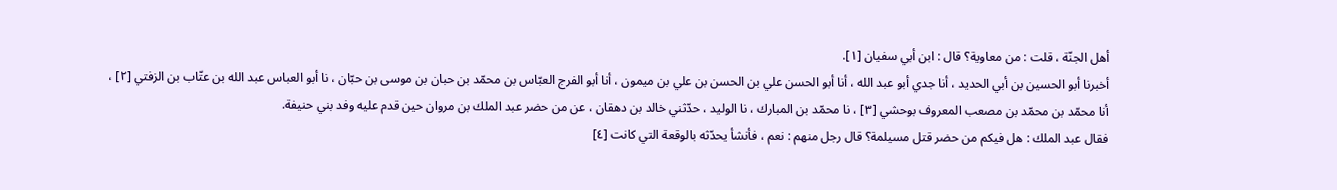أهل الجنّة ، قلت : من معاوية؟ قال : ابن أبي سفيان [١].
أخبرنا أبو الحسين بن أبي الحديد ، أنا جدي أبو عبد الله ، أنا أبو الحسن علي بن الحسن بن علي بن ميمون ، أنا أبو الفرج العبّاس بن محمّد بن حبان بن موسى بن حبّان ، نا أبو العباس عبد الله بن عتّاب بن الزفتي [٢] ، أنا محمّد بن محمّد بن مصعب المعروف بوحشي [٣] ، نا محمّد بن المبارك ، نا الوليد ، حدّثني خالد بن دهقان ، عن من حضر عبد الملك بن مروان حين قدم عليه وفد بني حنيفة.
فقال عبد الملك : هل فيكم من حضر قتل مسيلمة؟ قال رجل منهم : نعم ، فأنشأ يحدّثه بالوقعة التي كانت [٤]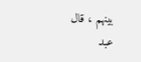بينهم ، قال عبد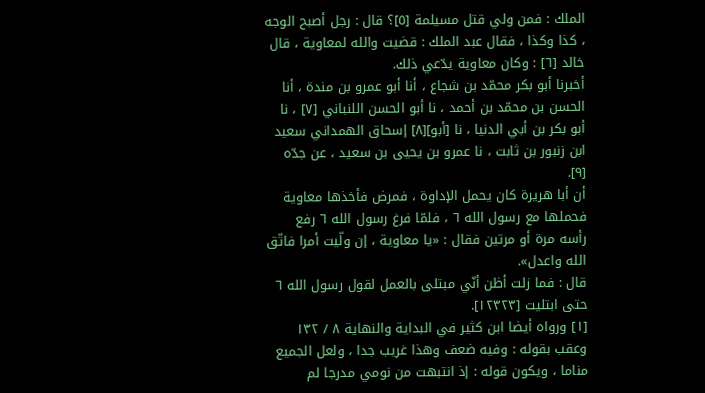الملك : فمن ولي قتل مسيلمة [٥]؟ قال : رجل أصبح الوجه ، كذا وكذا ، فقال عبد الملك : قضيت والله لمعاوية ، قال خالد [٦] : وكان معاوية يدّعي ذلك.
أخبرنا أبو بكر محمّد بن شجاع ، أنا أبو عمرو بن مندة ، أنا الحسن بن محمّد بن أحمد ، نا أبو الحسن اللنباني [٧] ، نا أبو بكر بن أبي الدنيا ، نا [أبو][٨] إسحاق الهمداني سعيد ابن زنبور بن ثابت ، نا عمرو بن يحيى بن سعيد ، عن جدّه [٩].
أن أبا هريرة كان يحمل الإداوة ، فمرض فأخذها معاوية فحملها مع رسول الله ٦ ، فلمّا فرغ رسول الله ٦ رفع رأسه مرة أو مرتين فقال : «يا معاوية ، إن ولّيت أمرا فاتّق الله واعدل».
قال : فما زلت أظن أنّي مبتلى بالعمل لقول رسول الله ٦ حتى ابتليت [١٢٣٢٣].
[١] ورواه أيضا ابن كثير في البداية والنهاية ٨ / ١٣٢ وعقب بقوله : وفيه ضعف وهذا غريب جدا ، ولعل الجميع مناما ، ويكون قوله : إذ انتبهت من نومي مدرجا لم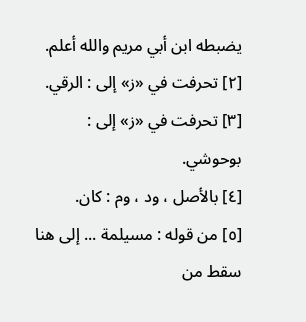يضبطه ابن أبي مريم والله أعلم.
[٢] تحرفت في «ز» إلى : الرقي.
[٣] تحرفت في «ز» إلى : بوحوشي.
[٤] بالأصل ، ود ، وم : كان.
[٥] من قوله : مسيلمة ... إلى هنا سقط من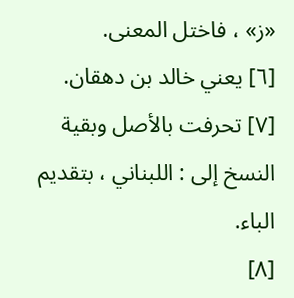«ز» ، فاختل المعنى.
[٦] يعني خالد بن دهقان.
[٧] تحرفت بالأصل وبقية النسخ إلى : اللبناني ، بتقديم الباء.
[٨]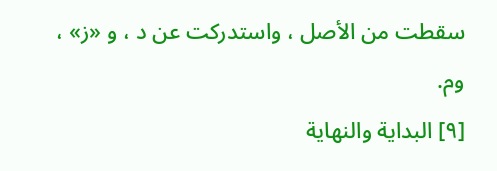سقطت من الأصل ، واستدركت عن د ، و «ز» ، وم.
[٩] البداية والنهاية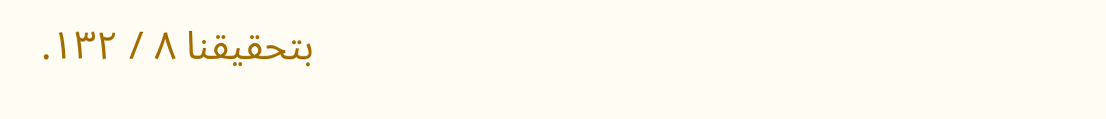بتحقيقنا ٨ / ١٣٢.